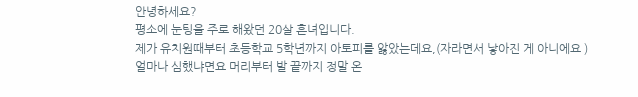안녕하세요?
평소에 눈팅을 주로 해왔던 20살 흔녀입니다.
제가 유치원때부터 초등학교 5학년까지 아토피를 앓았는데요,(자라면서 낳아진 게 아니에요 )
얼마나 심했냐면요 머리부터 발 끝까지 정말 온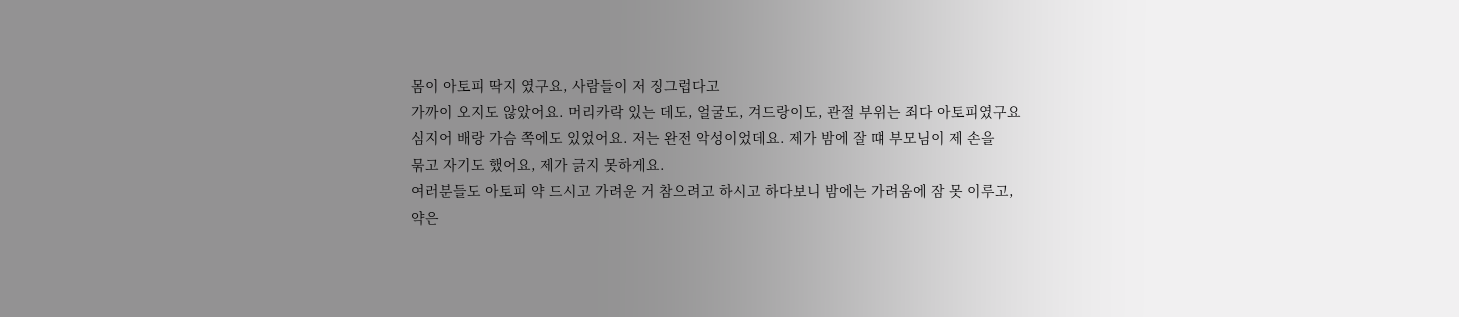몸이 아토피 딱지 였구요, 사람들이 저 징그럽다고
가까이 오지도 않았어요. 머리카락 있는 데도, 얼굴도, 겨드랑이도, 관절 부위는 죄다 아토피였구요
심지어 배랑 가슴 쪽에도 있었어요. 저는 완전 악성이었데요. 제가 밤에 잘 떄 부모님이 제 손을
묶고 자기도 했어요, 제가 긁지 못하게요.
여러분들도 아토피 약 드시고 가려운 거 참으려고 하시고 하다보니 밤에는 가려움에 잠 못 이루고,
약은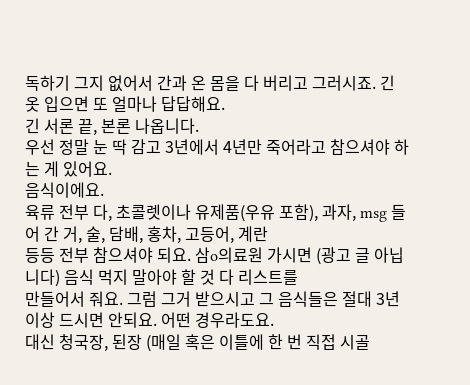독하기 그지 없어서 간과 온 몸을 다 버리고 그러시죠. 긴 옷 입으면 또 얼마나 답답해요.
긴 서론 끝, 본론 나옵니다.
우선 정말 눈 딱 감고 3년에서 4년만 죽어라고 참으셔야 하는 게 있어요.
음식이에요.
육류 전부 다, 초콜렛이나 유제품(우유 포함), 과자, msg 들어 간 거, 술, 담배, 홍차, 고등어, 계란
등등 전부 참으셔야 되요. 삼o의료원 가시면 (광고 글 아닙니다) 음식 먹지 말아야 할 것 다 리스트를
만들어서 줘요. 그럼 그거 받으시고 그 음식들은 절대 3년이상 드시면 안되요. 어떤 경우라도요.
대신 청국장, 된장 (매일 혹은 이틀에 한 번 직접 시골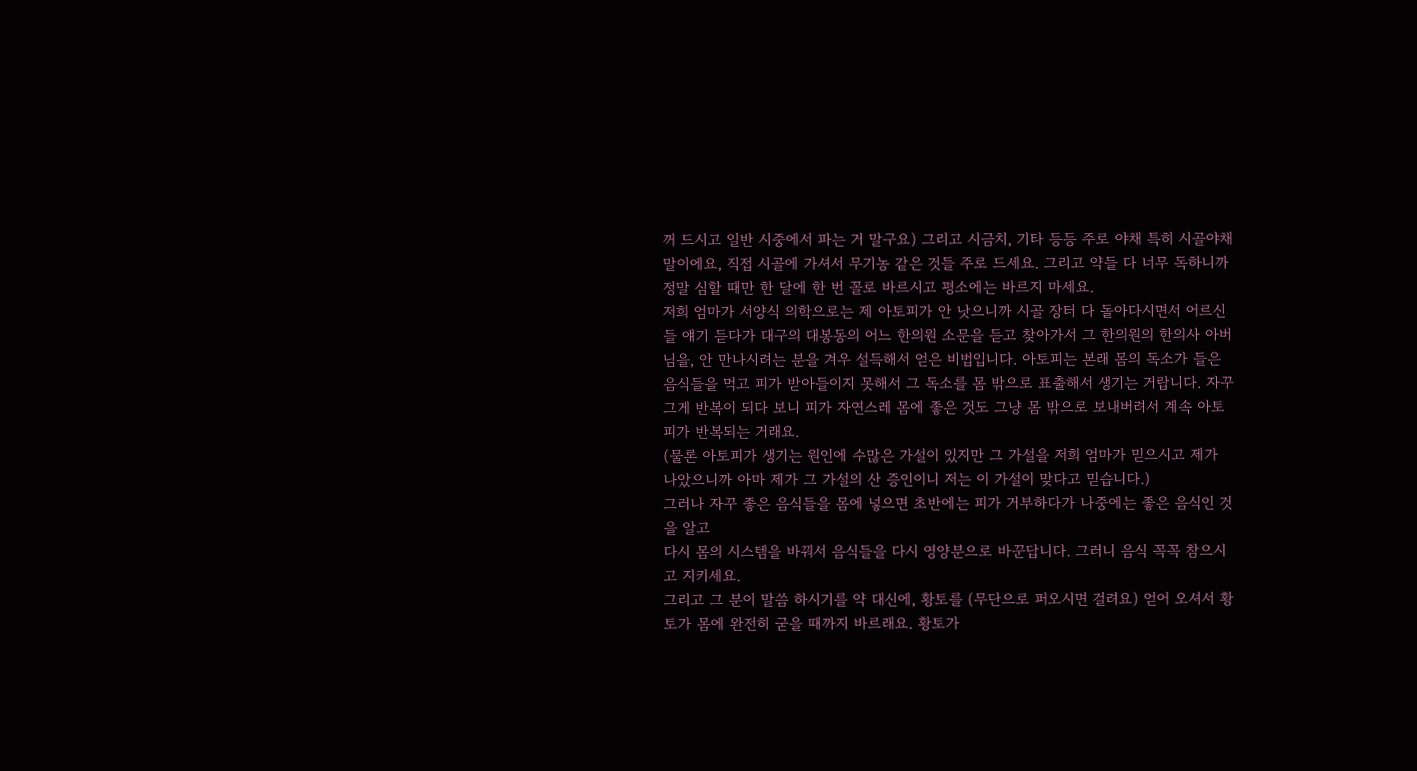꺼 드시고 일반 시중에서 파는 거 말구요) 그리고 시금치, 기타 등등 주로 야채 특히 시골야채 말이에요, 직접 시골에 가셔서 무기농 같은 것들 주로 드세요. 그리고 약들 다 너무 독하니까 정말 심할 때만 한 달에 한 번 꼴로 바르시고 평소에는 바르지 마세요.
저희 엄마가 서양식 의학으로는 제 아토피가 안 낫으니까 시골 장터 다 돌아다시면서 어르신들 얘기 듣다가 대구의 대봉동의 어느 한의원 소문을 듣고 찾아가서 그 한의원의 한의사 아버님을, 안 만나시려는 분을 겨우 설득해서 얻은 비법입니다. 아토피는 본래 몸의 독소가 들은 음식들을 먹고 피가 받아들이지 못해서 그 독소를 몸 밖으로 표출해서 생기는 거랍니다. 자꾸 그게 반복이 되다 보니 피가 자연스레 몸에 좋은 것도 그냥 몸 밖으로 보내버려서 계속 아토피가 반복되는 거래요.
(물론 아토피가 생기는 원인에 수많은 가설이 있지만 그 가설을 저희 엄마가 믿으시고 제가 나았으니까 아마 제가 그 가설의 산 증인이니 저는 이 가설이 맞다고 믿습니다.)
그러나 자꾸 좋은 음식들을 몸에 넣으면 초반에는 피가 거부하다가 나중에는 좋은 음식인 것을 알고
다시 몸의 시스템을 바꿔서 음식들을 다시 영양분으로 바꾼답니다. 그러니 음식 꼭꼭 참으시고 지키세요.
그리고 그 분이 말씀 하시기를 약 대신에, 황토를 (무단으로 퍼오시면 걸려요) 얻어 오셔서 황토가 몸에 완전히 굳을 때까지 바르래요. 황토가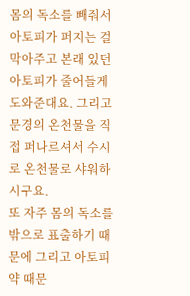몸의 독소를 빼줘서 아토피가 퍼지는 걸 막아주고 본래 있던 아토피가 줄어들게 도와준대요. 그리고 문경의 온천물을 직접 퍼나르셔서 수시로 온천물로 샤워하시구요.
또 자주 몸의 독소를 밖으로 표출하기 때문에 그리고 아토피 약 때문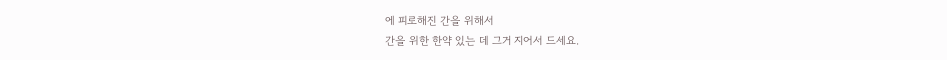에 피로해진 간을 위해서
간을 위한 한약 있는 데 그거 지어서 드세요.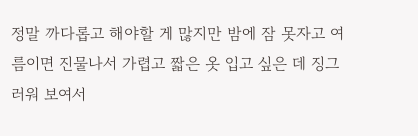정말 까다롭고 해야할 게 많지만 밤에 잠 못자고 여름이면 진물나서 가렵고 짧은 옷 입고 싶은 데 징그러워 보여서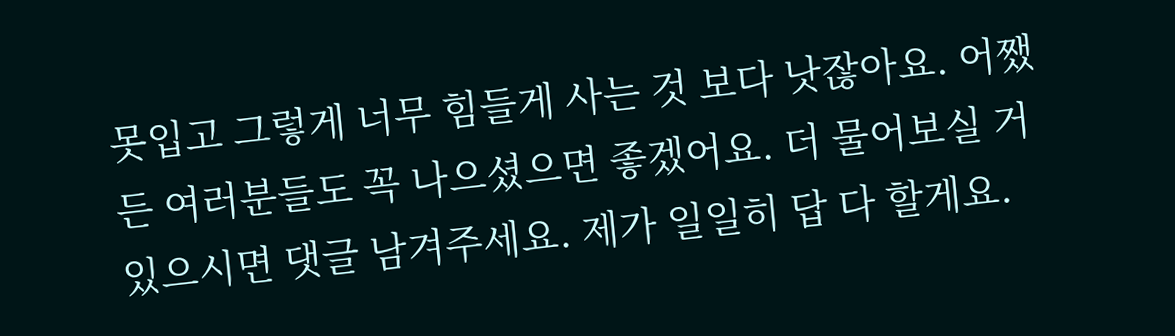못입고 그렇게 너무 힘들게 사는 것 보다 낫잖아요. 어쨌든 여러분들도 꼭 나으셨으면 좋겠어요. 더 물어보실 거 있으시면 댓글 남겨주세요. 제가 일일히 답 다 할게요.